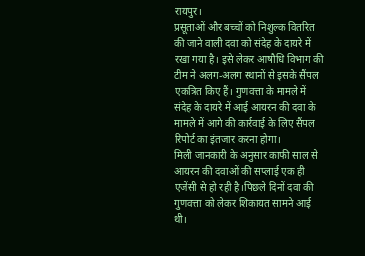रायपुर।
प्रसूताओं और बच्चों को निशुल्क वितरित की जाने वाली दवा को संदेह के दायरे में रखा गया है। इसे लेकर आषौधि विभाग की टीम ने अलग-अलग स्थानों से इसके सैंपल एकत्रित किए हैं। गुणवत्ता के मामले में संदेह के दायरे में आई आयरन की दवा के मामले में आगे की कार्रवाई के लिए सैंपल रिपोर्ट का इंतजार करना होगा।
मिली जानकारी के अनुसार काफी साल से आयरन की दवाओं की सप्लाई एक ही एजेंसी से हो रही है।पिछले दिनों दवा की गुणवत्ता को लेकर शिकायत सामने आई थी।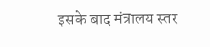इसके बाद मंत्रालय स्तर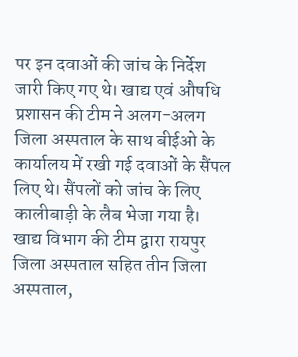पर इन दवाओं की जांच के निर्देश जारी किए गए थे। खाद्य एवं औषधि प्रशासन की टीम ने अलग-अलग जिला अस्पताल के साथ बीईओ के कार्यालय में रखी गई दवाओं के सैंपल लिए थे। सैंपलों को जांच के लिए कालीबाड़ी के लैब भेजा गया है।
खाद्य विभाग की टीम द्वारा रायपुर जिला अस्पताल सहित तीन जिला अस्पताल,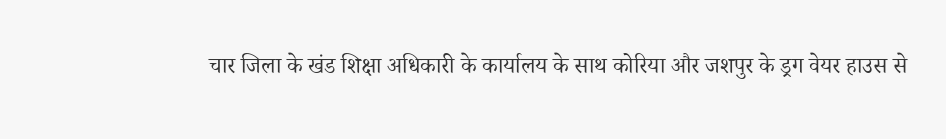चार जिला के खंड शिक्षा अधिकारी के कार्यालय के साथ कोरिया और जशपुर के ड्रग वेयर हाउस से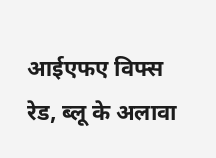आईएफए विफ्स रेड, ब्लू के अलावा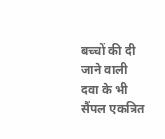बच्चों की दी जाने वाली दवा के भी सैंपल एकत्रित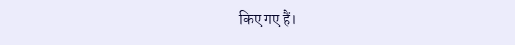किए गए हैं।